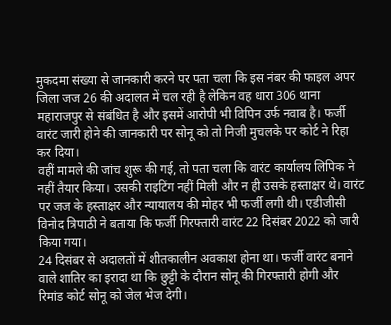मुकदमा संख्या से जानकारी करने पर पता चला कि इस नंबर की फाइल अपर जिला जज 26 की अदालत में चल रही है लेकिन वह धारा 306 थाना महाराजपुर से संबंधित है और इसमें आरोपी भी विपिन उर्फ नवाब है। फर्जी वारंट जारी होने की जानकारी पर सोनू को तो निजी मुचलके पर कोर्ट ने रिहा कर दिया।
वहीं मामले की जांच शुरू की गई, तो पता चला कि वारंट कार्यालय लिपिक ने नहीं तैयार किया। उसकी राइटिंग नहीं मिली और न ही उसके हस्ताक्षर थे। वारंट पर जज के हस्ताक्षर और न्यायालय की मोहर भी फर्जी लगी थी। एडीजीसी विनोद त्रिपाठी ने बताया कि फर्जी गिरफ्तारी वारंट 22 दिसंबर 2022 को जारी किया गया।
24 दिसंबर से अदालतों में शीतकालीन अवकाश होना था। फर्जी वारंट बनाने वाले शातिर का इरादा था कि छुट्टी के दौरान सोनू की गिरफ्तारी होगी और रिमांड कोर्ट सोनू को जेल भेज देगी।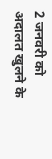2 जनवरी को अदालत खुलने के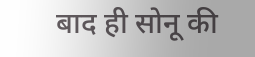बाद ही सोनू की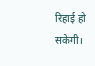रिहाई हो सकेगी।